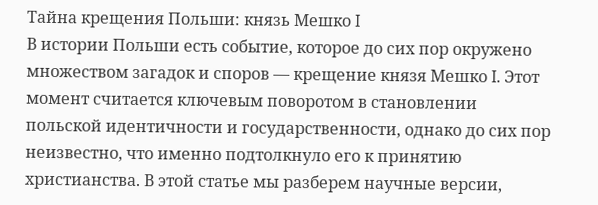Тайна крещения Польши: князь Мешко I
В истории Польши есть событие, которое до сих пор окружено множеством загадок и споров — крещение князя Мешко I. Этот момент считается ключевым поворотом в становлении польской идентичности и государственности, однако до сих пор неизвестно, что именно подтолкнуло его к принятию христианства. В этой статье мы разберем научные версии,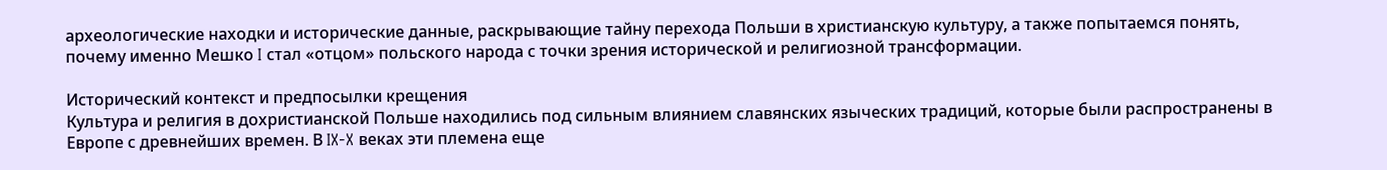археологические находки и исторические данные, раскрывающие тайну перехода Польши в христианскую культуру, а также попытаемся понять, почему именно Мешко I стал «отцом» польского народа с точки зрения исторической и религиозной трансформации.

Исторический контекст и предпосылки крещения
Культура и религия в дохристианской Польше находились под сильным влиянием славянских языческих традиций, которые были распространены в Европе с древнейших времен. В IX-X веках эти племена еще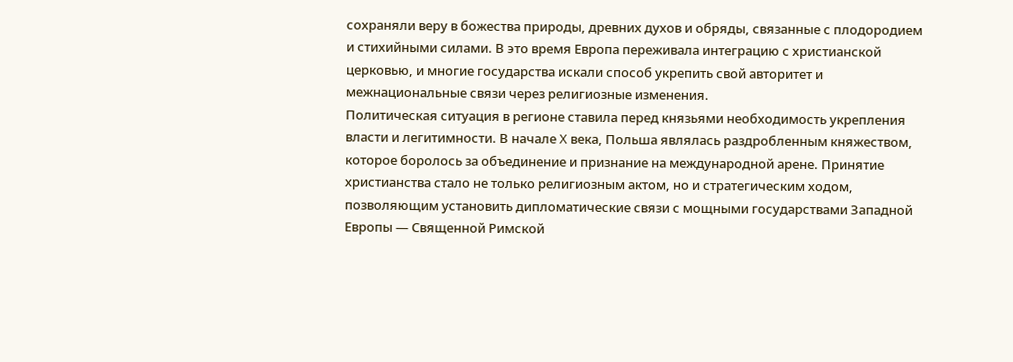сохраняли веру в божества природы, древних духов и обряды, связанные с плодородием и стихийными силами. В это время Европа переживала интеграцию с христианской церковью, и многие государства искали способ укрепить свой авторитет и межнациональные связи через религиозные изменения.
Политическая ситуация в регионе ставила перед князьями необходимость укрепления власти и легитимности. В начале X века, Польша являлась раздробленным княжеством, которое боролось за объединение и признание на международной арене. Принятие христианства стало не только религиозным актом, но и стратегическим ходом, позволяющим установить дипломатические связи с мощными государствами Западной Европы — Священной Римской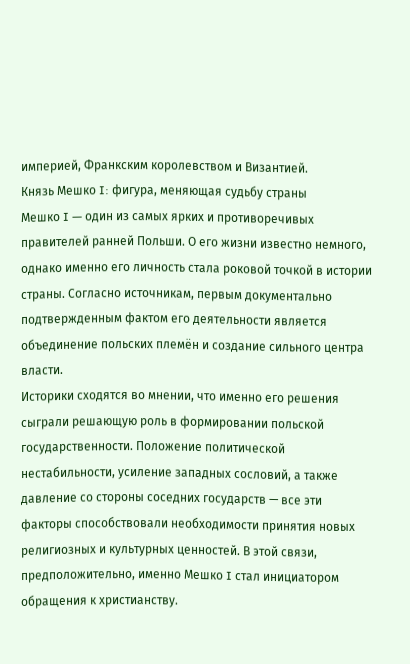империей, Франкским королевством и Византией.
Князь Мешко I: фигура, меняющая судьбу страны
Мешко I — один из самых ярких и противоречивых правителей ранней Польши. О его жизни известно немного, однако именно его личность стала роковой точкой в истории страны. Согласно источникам, первым документально подтвержденным фактом его деятельности является объединение польских племён и создание сильного центра власти.
Историки сходятся во мнении, что именно его решения сыграли решающую роль в формировании польской государственности. Положение политической нестабильности, усиление западных сословий, а также давление со стороны соседних государств — все эти факторы способствовали необходимости принятия новых религиозных и культурных ценностей. В этой связи, предположительно, именно Мешко I стал инициатором обращения к христианству.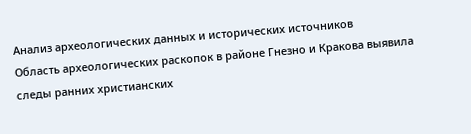Анализ археологических данных и исторических источников
Область археологических раскопок в районе Гнезно и Кракова выявила следы ранних христианских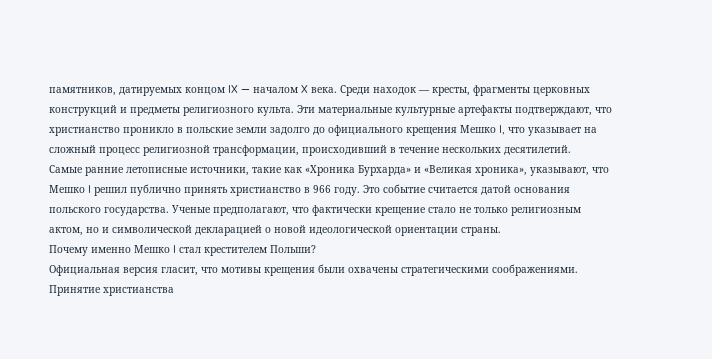памятников, датируемых концом IX — началом X века. Среди находок — кресты, фрагменты церковных конструкций и предметы религиозного культа. Эти материальные культурные артефакты подтверждают, что христианство проникло в польские земли задолго до официального крещения Мешко I, что указывает на сложный процесс религиозной трансформации, происходивший в течение нескольких десятилетий.
Самые ранние летописные источники, такие как «Хроника Бурхарда» и «Великая хроника», указывают, что Мешко I решил публично принять христианство в 966 году. Это событие считается датой основания польского государства. Ученые предполагают, что фактически крещение стало не только религиозным актом, но и символической декларацией о новой идеологической ориентации страны.
Почему именно Мешко I стал крестителем Польши?
Официальная версия гласит, что мотивы крещения были охвачены стратегическими соображениями. Принятие христианства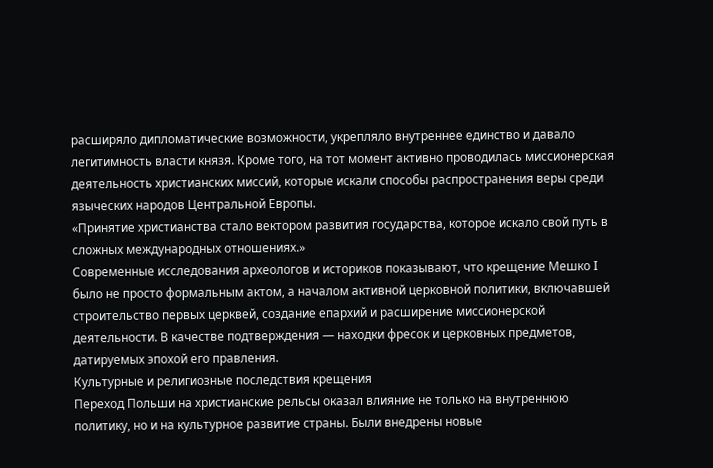расширяло дипломатические возможности, укрепляло внутреннее единство и давало легитимность власти князя. Кроме того, на тот момент активно проводилась миссионерская деятельность христианских миссий, которые искали способы распространения веры среди языческих народов Центральной Европы.
«Принятие христианства стало вектором развития государства, которое искало свой путь в сложных международных отношениях.»
Современные исследования археологов и историков показывают, что крещение Мешко I было не просто формальным актом, а началом активной церковной политики, включавшей строительство первых церквей, создание епархий и расширение миссионерской деятельности. В качестве подтверждения — находки фресок и церковных предметов, датируемых эпохой его правления.
Культурные и религиозные последствия крещения
Переход Польши на христианские рельсы оказал влияние не только на внутреннюю политику, но и на культурное развитие страны. Были внедрены новые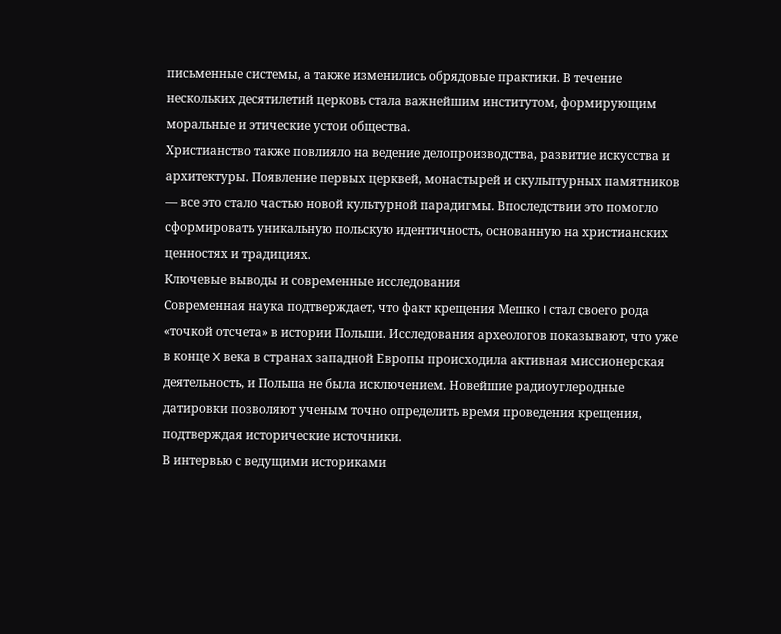письменные системы, а также изменились обрядовые практики. В течение нескольких десятилетий церковь стала важнейшим институтом, формирующим моральные и этические устои общества.
Христианство также повлияло на ведение делопроизводства, развитие искусства и архитектуры. Появление первых церквей, монастырей и скульптурных памятников — все это стало частью новой культурной парадигмы. Впоследствии это помогло сформировать уникальную польскую идентичность, основанную на христианских ценностях и традициях.
Ключевые выводы и современные исследования
Современная наука подтверждает, что факт крещения Мешко I стал своего рода «точкой отсчета» в истории Польши. Исследования археологов показывают, что уже в конце X века в странах западной Европы происходила активная миссионерская деятельность, и Польша не была исключением. Новейшие радиоуглеродные датировки позволяют ученым точно определить время проведения крещения, подтверждая исторические источники.
В интервью с ведущими историками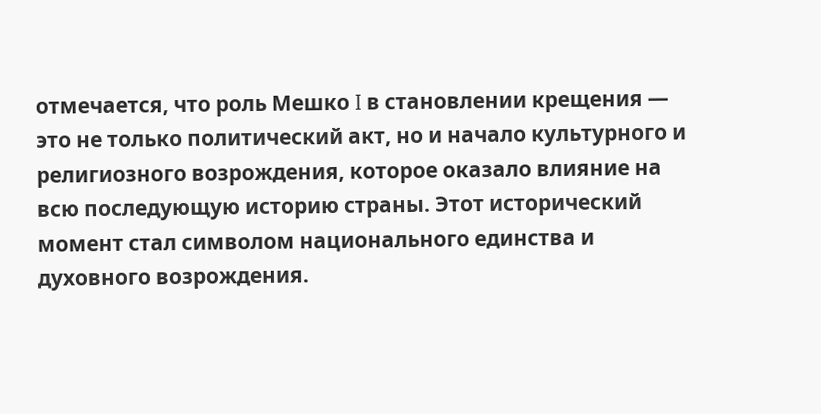отмечается, что роль Мешко I в становлении крещения — это не только политический акт, но и начало культурного и религиозного возрождения, которое оказало влияние на всю последующую историю страны. Этот исторический момент стал символом национального единства и духовного возрождения.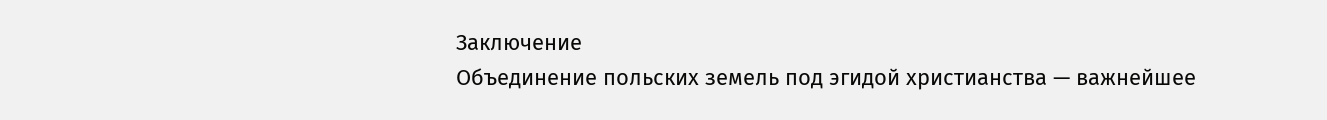Заключение
Объединение польских земель под эгидой христианства — важнейшее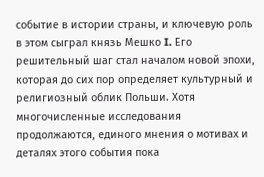событие в истории страны, и ключевую роль в этом сыграл князь Мешко I. Его решительный шаг стал началом новой эпохи, которая до сих пор определяет культурный и религиозный облик Польши. Хотя многочисленные исследования продолжаются, единого мнения о мотивах и деталях этого события пока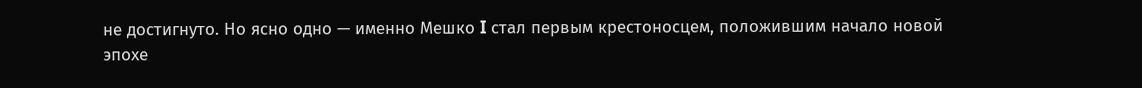не достигнуто. Но ясно одно — именно Мешко I стал первым крестоносцем, положившим начало новой эпохе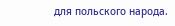для польского народа.